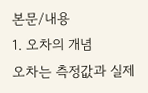본문/내용
1. 오차의 개념
오차는 측정값과 실제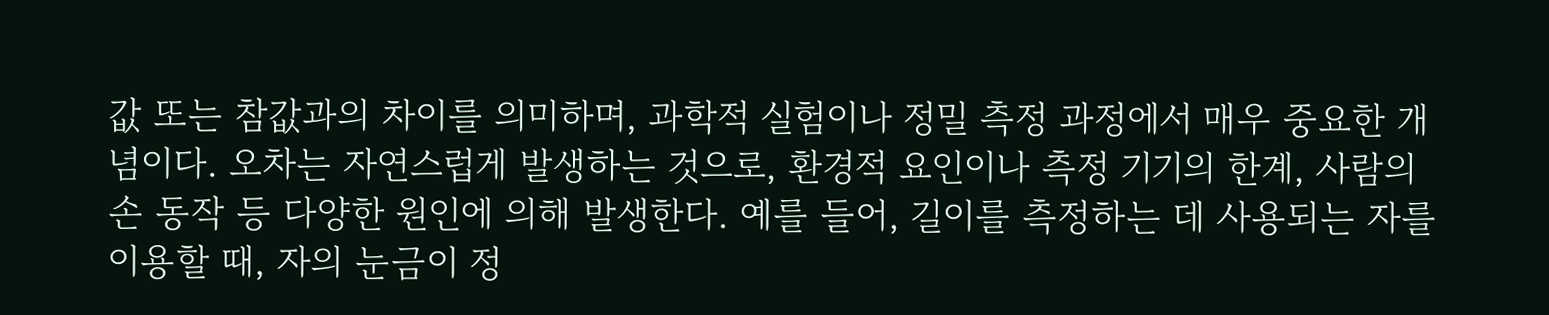값 또는 참값과의 차이를 의미하며, 과학적 실험이나 정밀 측정 과정에서 매우 중요한 개념이다. 오차는 자연스럽게 발생하는 것으로, 환경적 요인이나 측정 기기의 한계, 사람의 손 동작 등 다양한 원인에 의해 발생한다. 예를 들어, 길이를 측정하는 데 사용되는 자를 이용할 때, 자의 눈금이 정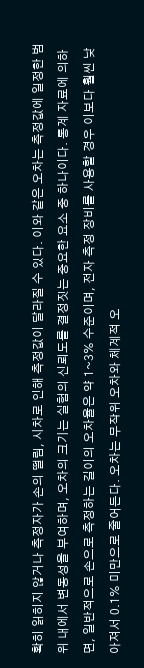확히 읽히지 않거나 측정자가 손의 떨림, 시차로 인해 측정값이 달라질 수 있다. 이와 같은 오차는 측정값에 일정한 범위 내에서 변동성을 부여하며, 오차의 크기는 실험의 신뢰도를 결정짓는 중요한 요소 중 하나이다. 통계 자료에 의하면, 일반적으로 손으로 측정하는 길이의 오차율은 약 1~3% 수준이며, 전자 측정 장비를 사용할 경우 이보다 훨씬 낮아져서 0.1% 미만으로 줄어든다. 오차는 무작위 오차와 체계적 오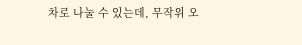차로 나눌 수 있는데, 무작위 오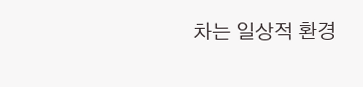차는 일상적 환경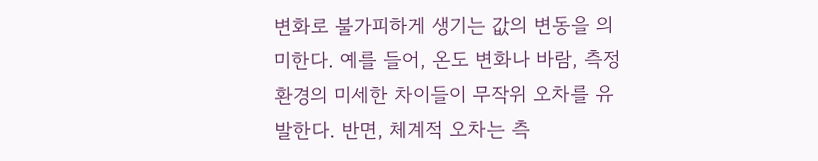변화로 불가피하게 생기는 값의 변동을 의미한다. 예를 들어, 온도 변화나 바람, 측정 환경의 미세한 차이들이 무작위 오차를 유발한다. 반면, 체계적 오차는 측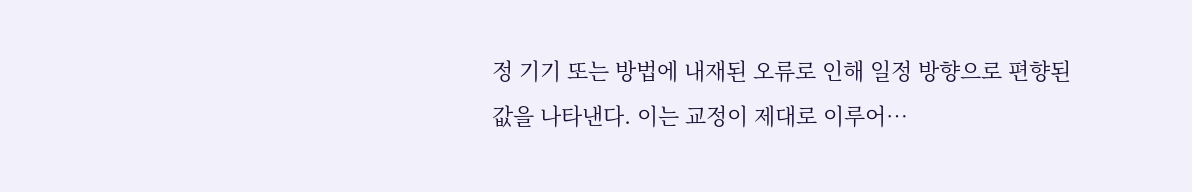정 기기 또는 방법에 내재된 오류로 인해 일정 방향으로 편향된 값을 나타낸다. 이는 교정이 제대로 이루어…